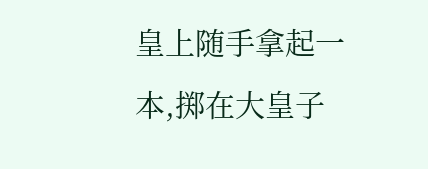皇上随手拿起一本,掷在大皇子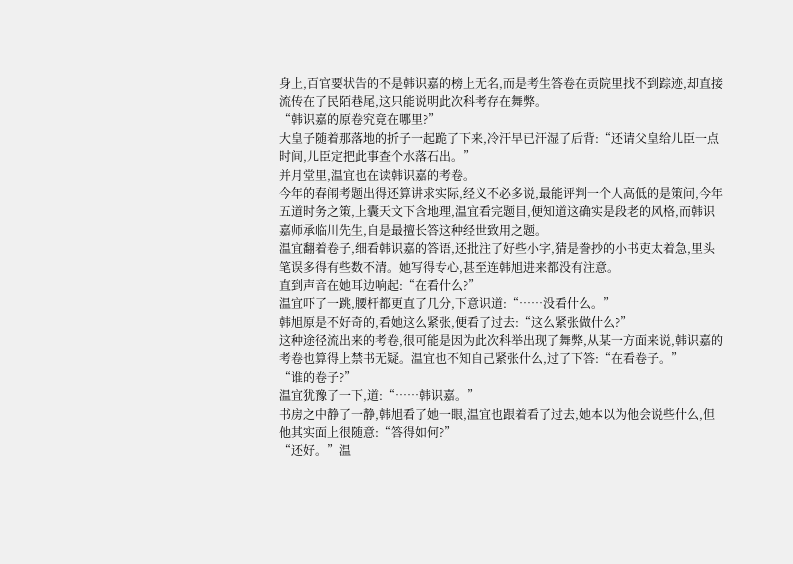身上,百官要状告的不是韩识嘉的榜上无名,而是考生答卷在贡院里找不到踪迹,却直接流传在了民陌巷尾,这只能说明此次科考存在舞弊。
“韩识嘉的原卷究竟在哪里?”
大皇子随着那落地的折子一起跪了下来,冷汗早已汗湿了后背:“还请父皇给儿臣一点时间,儿臣定把此事查个水落石出。”
并月堂里,温宜也在读韩识嘉的考卷。
今年的春闱考题出得还算讲求实际,经义不必多说,最能评判一个人高低的是策问,今年五道时务之策,上囊天文下含地理,温宜看完题目,便知道这确实是段老的风格,而韩识嘉师承临川先生,自是最擅长答这种经世致用之题。
温宜翻着卷子,细看韩识嘉的答语,还批注了好些小字,猜是誊抄的小书吏太着急,里头笔误多得有些数不清。她写得专心,甚至连韩旭进来都没有注意。
直到声音在她耳边响起:“在看什么?”
温宜吓了一跳,腰杆都更直了几分,下意识道:“……没看什么。”
韩旭原是不好奇的,看她这么紧张,便看了过去:“这么紧张做什么?”
这种途径流出来的考卷,很可能是因为此次科举出现了舞弊,从某一方面来说,韩识嘉的考卷也算得上禁书无疑。温宜也不知自己紧张什么,过了下答:“在看卷子。”
“谁的卷子?”
温宜犹豫了一下,道:“……韩识嘉。”
书房之中静了一静,韩旭看了她一眼,温宜也跟着看了过去,她本以为他会说些什么,但他其实面上很随意:“答得如何?”
“还好。”温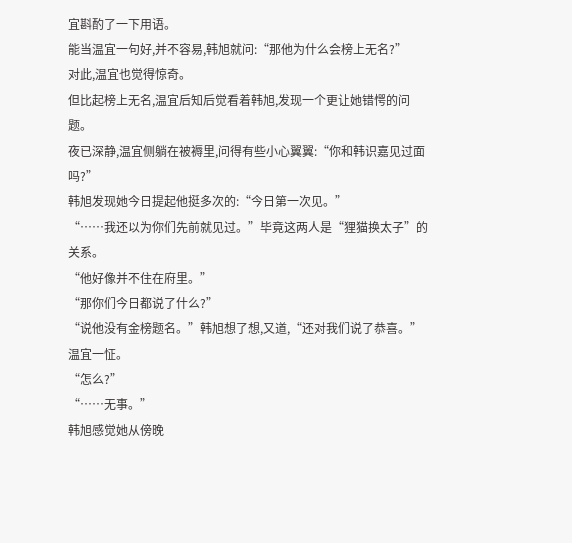宜斟酌了一下用语。
能当温宜一句好,并不容易,韩旭就问:“那他为什么会榜上无名?”
对此,温宜也觉得惊奇。
但比起榜上无名,温宜后知后觉看着韩旭,发现一个更让她错愕的问题。
夜已深静,温宜侧躺在被褥里,问得有些小心翼翼:“你和韩识嘉见过面吗?”
韩旭发现她今日提起他挺多次的:“今日第一次见。”
“……我还以为你们先前就见过。”毕竟这两人是“狸猫换太子”的关系。
“他好像并不住在府里。”
“那你们今日都说了什么?”
“说他没有金榜题名。”韩旭想了想,又道,“还对我们说了恭喜。”
温宜一怔。
“怎么?”
“……无事。”
韩旭感觉她从傍晚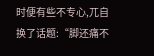时便有些不专心,兀自换了话题:“脚还痛不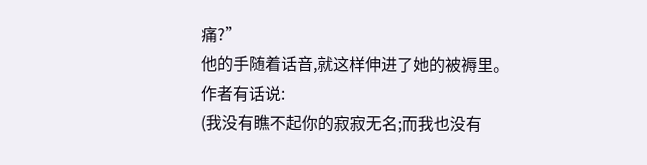痛?”
他的手随着话音,就这样伸进了她的被褥里。
作者有话说:
(我没有瞧不起你的寂寂无名;而我也没有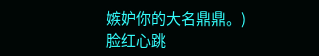嫉妒你的大名鼎鼎。)
脸红心跳